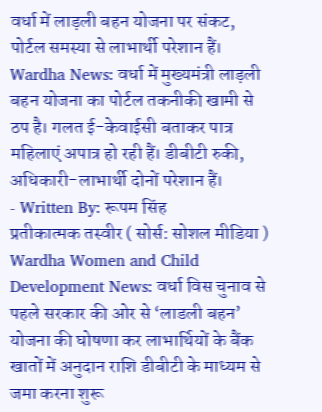वर्धा में लाड़ली बहन योजना पर संकट, पोर्टल समस्या से लाभार्थी परेशान हैं।
Wardha News: वर्धा में मुख्यमंत्री लाड़ली बहन योजना का पोर्टल तकनीकी खामी से ठप है। गलत ई-केवाईसी बताकर पात्र महिलाएं अपात्र हो रही हैं। डीबीटी रुकी, अधिकारी-लाभार्थी दोनों परेशान हैं।
- Written By: रूपम सिंह
प्रतीकात्मक तस्वीर ( सोर्स: सोशल मीडिया )
Wardha Women and Child Development News: वर्धा विस चुनाव से पहले सरकार की ओर से ‘लाडली बहन’ योजना की घोषणा कर लाभार्थियों के बैंक खातों में अनुदान राशि डीबीटी के माध्यम से जमा करना शुरू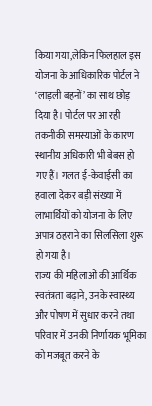किया गया,लेकिन फिलहाल इस योजना के आधिकारिक पोर्टल ने ‘लाड़ली बहनों’ का साथ छोड़ दिया है। पोर्टल पर आ रही तकनीकी समस्याओं के कारण स्थानीय अधिकारी भी बेबस हो गए हैं। गलत ई-केवाईसी का हवाला देकर बड़ी संख्या में लाभार्थियों को योजना के लिए अपात्र ठहराने का सिलसिला शुरू हो गया है।
राज्य की महिलाओं की आर्थिक स्वतंत्रता बढ़ाने, उनके स्वास्थ्य और पोषण में सुधार करने तथा परिवार में उनकी निर्णायक भूमिका को मजबूत करने के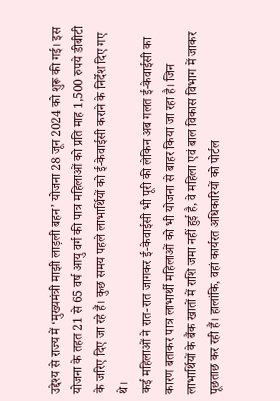उद्देश्य से राज्य में ‘मुख्यमंत्री माझी लाड़ली बहन’ योजना 28 जून 2024 को शुरू की गई। इस योजना के तहत 21 से 65 वर्ष आयु वर्ग की पात्र महिलाओं को प्रति माह 1,500 रुपये डीबीटी के जरिए दिए जा रहे हैं। कुछ समय पहले लाभार्थियों को ई-केवाईसी कराने के निर्देश दिए गए थे।
कई महिलाओं ने रात-रात जागकर ई-केवाईसी भी पूरी की लेकिन अब गलत ई-केवाईसी का कारण बताकर पात्र लाभार्थी महिलाओं को भी योजना से बाहर किया जा रहा है। जिन लाभार्थियों के बैंक खातों में राशि जमा नहीं हुई है, वे महिला एवं बाल विकास विभाग में जाकर पूछताछ कर रही हैं। हालांकि, वहां कार्यरत अधिकारियों को पोर्टल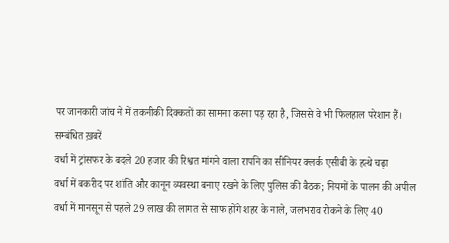पर जानकारी जांच ने में तकनीकी दिक्कतों का सामना करना पड़ रहा है, जिससे वे भी फिलहाल परेशान हैं।
सम्बंधित ख़बरें
वर्धा में ट्रांसफर के बदले 20 हजार की रिश्वत मांगने वाला रापनि का सीनियर क्लर्क एसीबी के हत्थे चढ़ा
वर्धा में बकरीद पर शांति और कानून व्यवस्था बनाए रखने के लिए पुलिस की बैठक; नियमों के पालन की अपील
वर्धा में मानसून से पहले 29 लाख की लागत से साफ होंगे शहर के नाले, जलभराव रोकने के लिए 40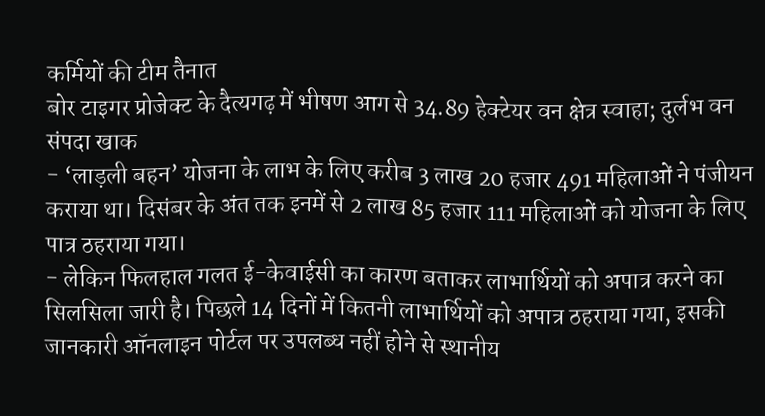कर्मियों की टीम तैनात
बोर टाइगर प्रोजेक्ट के दैत्यगढ़ में भीषण आग से 34.89 हेक्टेयर वन क्षेत्र स्वाहा; दुर्लभ वन संपदा खाक
- ‘लाड़ली बहन’ योजना के लाभ के लिए करीब 3 लाख 20 हजार 491 महिलाओं ने पंजीयन कराया था। दिसंबर के अंत तक इनमें से 2 लाख 85 हजार 111 महिलाओं को योजना के लिए पात्र ठहराया गया।
- लेकिन फिलहाल गलत ई-केवाईसी का कारण बताकर लाभार्थियों को अपात्र करने का सिलसिला जारी है। पिछले 14 दिनों में कितनी लाभार्थियों को अपात्र ठहराया गया, इसकी जानकारी ऑनलाइन पोर्टल पर उपलब्ध नहीं होने से स्थानीय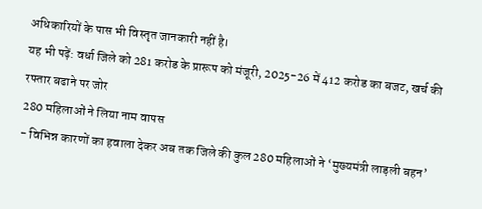अधिकारियों के पास भी विस्तृत जानकारी नहीं है।
यह भी पढ़ें: वर्धा जिले को 281 करोड के प्रारूप को मंजूरी, 2025-26 में 412 करोड का बजट, खर्च की रफ्तार बढाने पर जोर
280 महिलाओं ने लिया नाम वापस
- विभिन्न कारणों का हवाला देकर अब तक जिले की कुल 280 महिलाओं ने ‘मुख्यमंत्री लाड़ली बहन’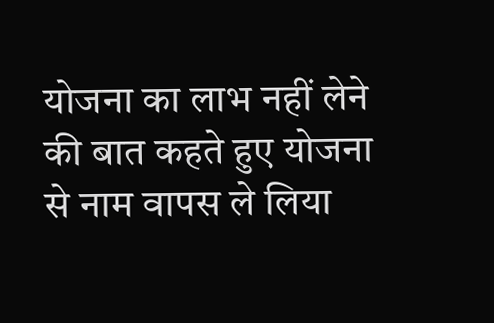योजना का लाभ नहीं लेने की बात कहते हुए योजना से नाम वापस ले लिया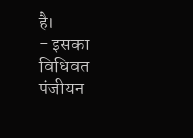है।
- इसका विधिवत पंजीयन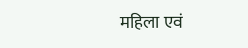महिला एवं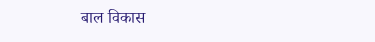बाल विकास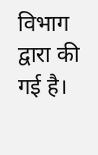विभाग द्वारा की गई है।